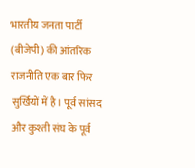भारतीय जनता पार्टी (बीजेपी) की आंतरिक राजनीति एक बार फिर सुर्खियों में है। पूर्व सांसद और कुश्ती संघ के पूर्व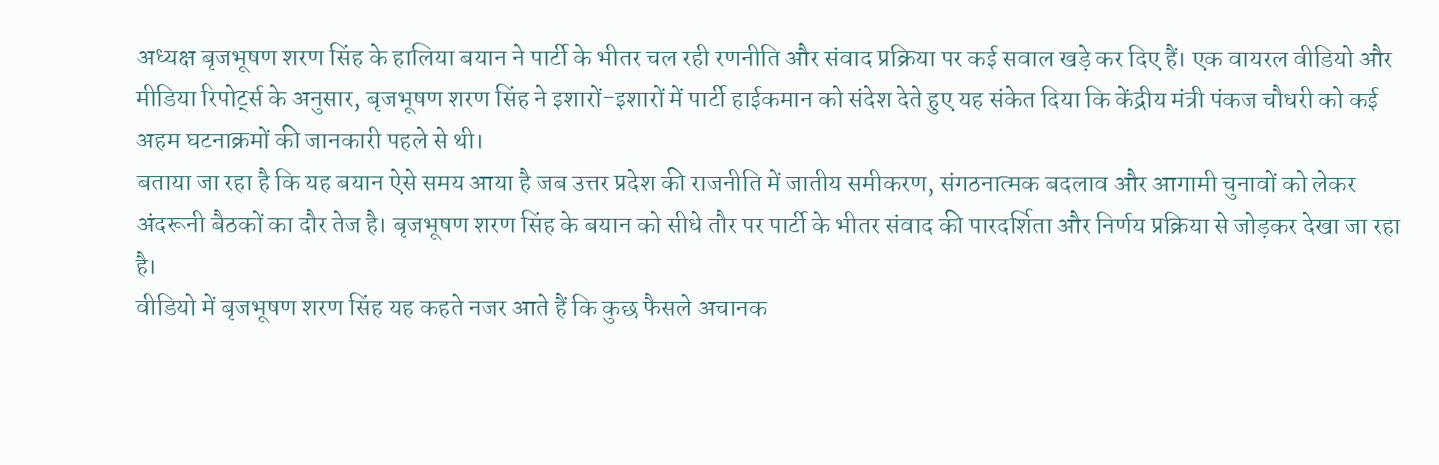अध्यक्ष बृजभूषण शरण सिंह के हालिया बयान ने पार्टी के भीतर चल रही रणनीति और संवाद प्रक्रिया पर कई सवाल खड़े कर दिए हैं। एक वायरल वीडियो और मीडिया रिपोर्ट्स के अनुसार, बृजभूषण शरण सिंह ने इशारों-इशारों में पार्टी हाईकमान को संदेश देते हुए यह संकेत दिया कि केंद्रीय मंत्री पंकज चौधरी को कई अहम घटनाक्रमों की जानकारी पहले से थी।
बताया जा रहा है कि यह बयान ऐसे समय आया है जब उत्तर प्रदेश की राजनीति में जातीय समीकरण, संगठनात्मक बदलाव और आगामी चुनावों को लेकर अंदरूनी बैठकों का दौर तेज है। बृजभूषण शरण सिंह के बयान को सीधे तौर पर पार्टी के भीतर संवाद की पारदर्शिता और निर्णय प्रक्रिया से जोड़कर देखा जा रहा है।
वीडियो में बृजभूषण शरण सिंह यह कहते नजर आते हैं कि कुछ फैसले अचानक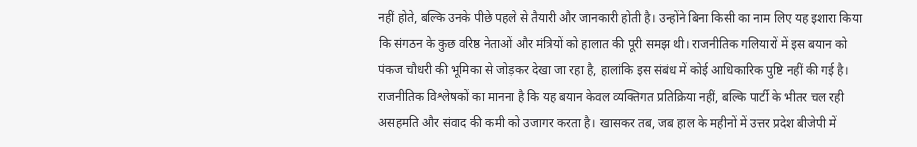नहीं होते, बल्कि उनके पीछे पहले से तैयारी और जानकारी होती है। उन्होंने बिना किसी का नाम लिए यह इशारा किया कि संगठन के कुछ वरिष्ठ नेताओं और मंत्रियों को हालात की पूरी समझ थी। राजनीतिक गलियारों में इस बयान को पंकज चौधरी की भूमिका से जोड़कर देखा जा रहा है, हालांकि इस संबंध में कोई आधिकारिक पुष्टि नहीं की गई है।
राजनीतिक विश्लेषकों का मानना है कि यह बयान केवल व्यक्तिगत प्रतिक्रिया नहीं, बल्कि पार्टी के भीतर चल रही असहमति और संवाद की कमी को उजागर करता है। खासकर तब, जब हाल के महीनों में उत्तर प्रदेश बीजेपी में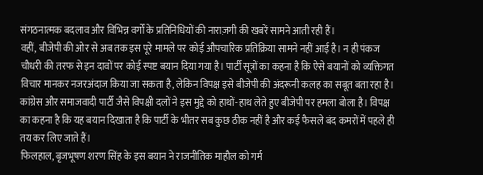संगठनात्मक बदलाव और विभिन्न वर्गों के प्रतिनिधियों की नाराज़गी की खबरें सामने आती रही हैं।
वहीं, बीजेपी की ओर से अब तक इस पूरे मामले पर कोई औपचारिक प्रतिक्रिया सामने नहीं आई है। न ही पंकज चौधरी की तरफ से इन दावों पर कोई स्पष्ट बयान दिया गया है। पार्टी सूत्रों का कहना है कि ऐसे बयानों को व्यक्तिगत विचार मानकर नजरअंदाज किया जा सकता है, लेकिन विपक्ष इसे बीजेपी की अंदरूनी कलह का सबूत बता रहा है।
कांग्रेस और समाजवादी पार्टी जैसे विपक्षी दलों ने इस मुद्दे को हाथों-हाथ लेते हुए बीजेपी पर हमला बोला है। विपक्ष का कहना है कि यह बयान दिखाता है कि पार्टी के भीतर सब कुछ ठीक नहीं है और कई फैसले बंद कमरों में पहले ही तय कर लिए जाते हैं।
फिलहाल, बृजभूषण शरण सिंह के इस बयान ने राजनीतिक माहौल को गर्म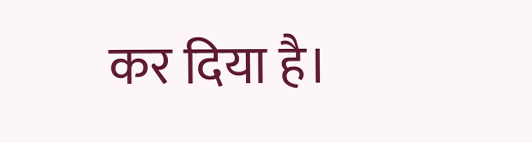कर दिया है।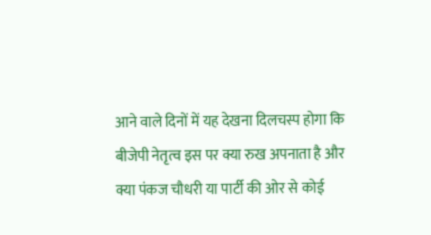आने वाले दिनों में यह देखना दिलचस्प होगा कि बीजेपी नेतृत्व इस पर क्या रुख अपनाता है और क्या पंकज चौधरी या पार्टी की ओर से कोई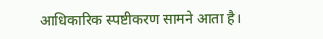आधिकारिक स्पष्टीकरण सामने आता है।